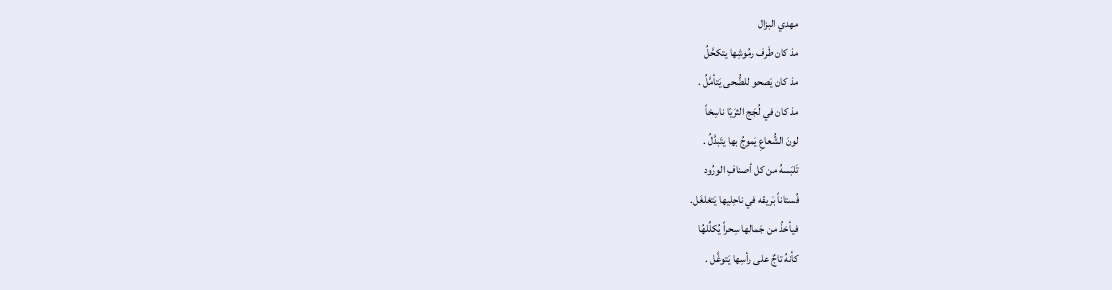مهدي البزال
مذ كان طَرف رمُوشِها يتكحَّلُ
مذ كان يَصحو للضُّحى يَتأمَّلُ .
مذ كان في لُجَج الثرَيّا ناسِخاً
لونَ الشُّعاعِ يَموجُ بها يتَبدَّلُ .
تَلبَسهُ من كل أصنافِ الورُود
فُستاناً بَريقه في ناحِليها يَتغلغَل.
فيأخذُ من جَمالها سِحراً يُكلِّلهُا
كأنهُ تاجٌ على رأسِها يَتوغَّل .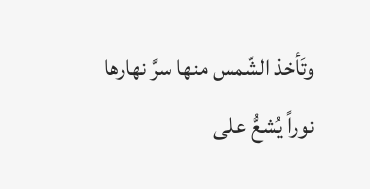وتَأخذ الشّمس منها سرَّ نهارها
نوراً يُشعُّ على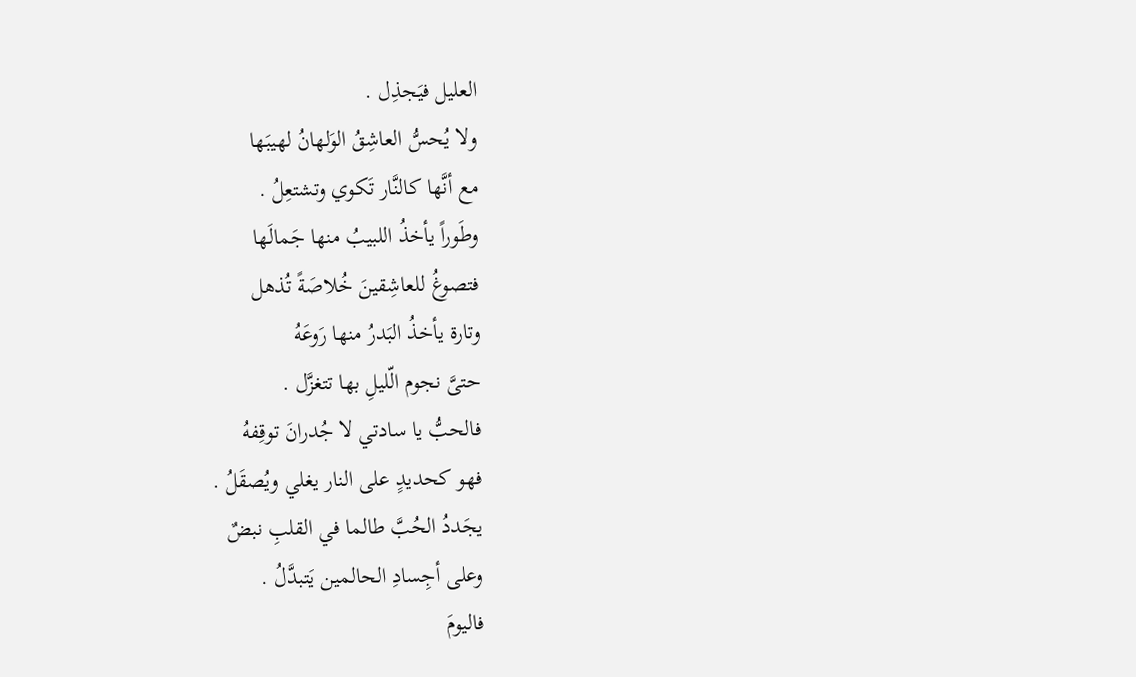العليل فيَجذِل .
ولا يُحسُّ العاشِقُ الوَلهانُ لهيبَها
مع أنَّها كالنَّار تَكوي وتشتعِلُ .
وطَوراً يأخذُ اللبيبُ منها جَمالَها
فتصوغُ للعاشِقينَ خُلاصَةً تُذهل
وتارة يأخذُ البَدرُ منها رَوعَهُ
حتىَّ نجوم الّليلِ بها تتغزَّل .
فالحبُّ يا سادتي لا جُدرانَ توقِفهُ
فهو كحديدٍ على النار يغلي ويُصقَلُ .
يجَددُ الحُبَّ طالما في القلبِ نبضٌ
وعلى أجِسادِ الحالمين يَتبدَّلُ .
فاليومَ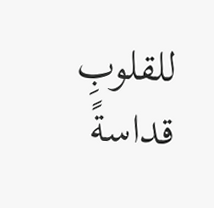للقلوبِ قداسةً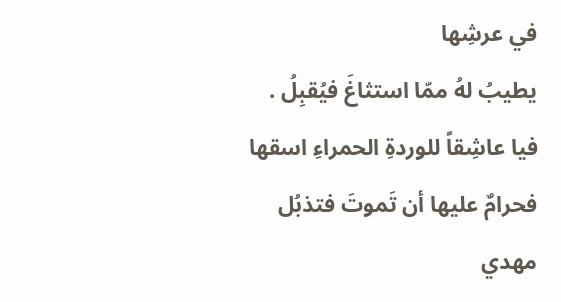في عرشِها
يطيبُ لهُ ممّا استثاغَ فيُقبِلُ .
فيا عاشِقاً للوردةِ الحمراءِ اسقها
فحرامٌ عليها أن تَموتَ فتذبُل
مهدي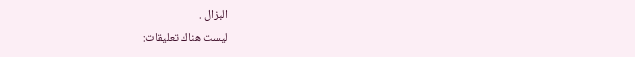البزال .
ليست هناك تعليقات: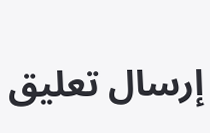إرسال تعليق